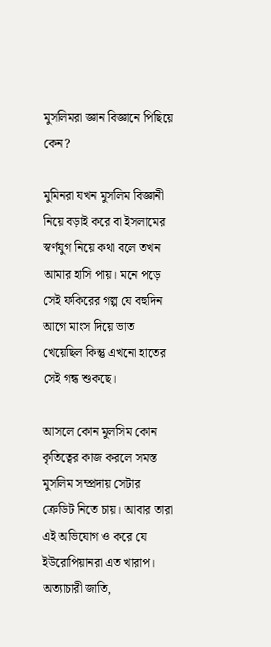মুসলিমরা জ্ঞান বিজ্ঞানে পিছিয়ে কেন?

মুমিনরা যখন মুসলিম বিজ্ঞানী নিয়ে বড়াই করে বা ইসলামের স্বর্ণযুগ নিয়ে কথা বলে তখন আমার হাসি পায়। মনে পড়ে সেই ফকিরের গল্প যে বহুদিন আগে মাংস দিয়ে ভাত খেয়েছিল কিন্তু এখনো হাতের সেই গন্ধ শুকছে।

আসলে কোন মুলসিম কোন কৃতিত্বের কাজ করলে সমস্ত মুসলিম সম্প্রদায় সেটার ক্রেডিট নিতে চায়। আবার তারা এই অভিযোগ ও করে যে ইউরোপিয়ানরা এত খারাপ। অত্যাচারী জাতি,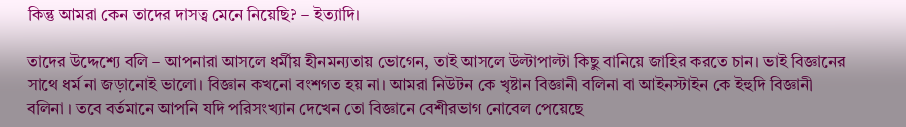কিন্তু আমরা কেন তাদের দাসত্ব মেনে নিয়েছি? – ইত্যাদি।

তাদের উদ্দেশ্যে বলি – আপনারা আসলে ধর্মীয় হীনমন্যতায় ভোগেন, তাই আসলে উল্টাপাল্টা কিছু বানিয়ে জাহির করতে চান। ভাই বিজ্ঞানের সাথে ধর্ম না জড়ানোই ভালো। বিজ্ঞান কখনো বংশগত হয় না। আমরা নিউটন কে খৃষ্টান বিজ্ঞানী বলিনা বা আইনস্টাইন কে ইহুদি বিজ্ঞানী বলিনা । তবে বর্তমানে আপনি যদি পরিসংখ্যান দেখেন তো বিজ্ঞানে বেশীরভাগ নোবেল পেয়েছে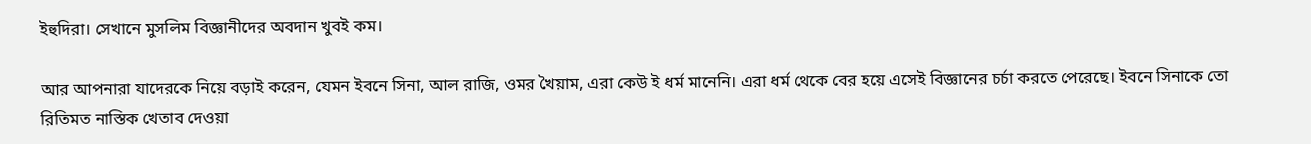ইহুদিরা। সেখানে মুসলিম বিজ্ঞানীদের অবদান খুবই কম।

আর আপনারা যাদেরকে নিয়ে বড়াই করেন, যেমন ইবনে সিনা, আল রাজি, ওমর খৈয়াম, এরা কেউ ই ধর্ম মানেনি। এরা ধর্ম থেকে বের হয়ে এসেই বিজ্ঞানের চর্চা করতে পেরেছে। ইবনে সিনাকে তো রিতিমত নাস্তিক খেতাব দেওয়া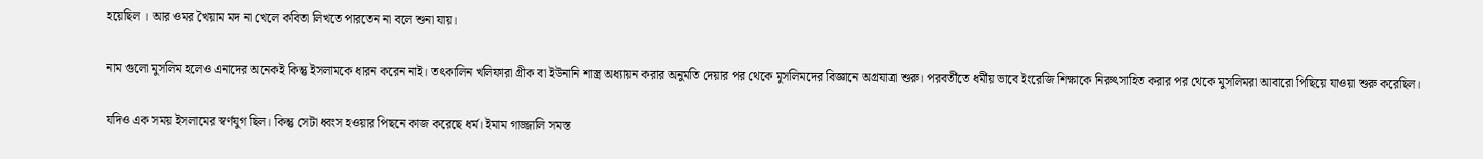হয়েছিল । আর ওমর খৈয়াম মদ না খেলে কবিতা লিখতে পারতেন না বলে শুনা যায়।

নাম গুলো মুসলিম হলেও এনাদের অনেকই কিন্তু ইসলামকে ধারন করেন নাই। তৎকালিন খলিফারা গ্রীক বা ইউনানি শাস্ত্র অধ্যায়ন করার অনুমতি দেয়ার পর থেকে মুসলিমদের বিজ্ঞানে অগ্রযাত্রা শুরু। পরবর্তীতে ধর্মীয় ভাবে ইংরেজি শিক্ষাকে নিরুৎসাহিত করার পর থেকে মুসলিমরা আবারো পিছিয়ে যাওয়া শুরু করেছিল।

যদিও এক সময় ইসলামের স্বর্ণযুগ ছিল। কিন্তু সেটা ধ্বংস হওয়ার পিছনে কাজ করেছে ধর্ম। ইমাম গাজ্জালি সমস্ত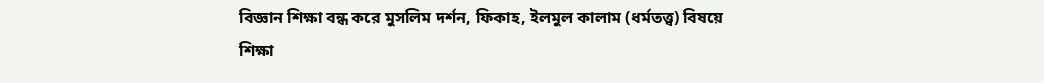বিজ্ঞান শিক্ষা বন্ধ করে মুসলিম দর্শন, ফিকাহ, ইলমুল কালাম (ধর্মতত্ত্ব) বিষয়ে শিক্ষা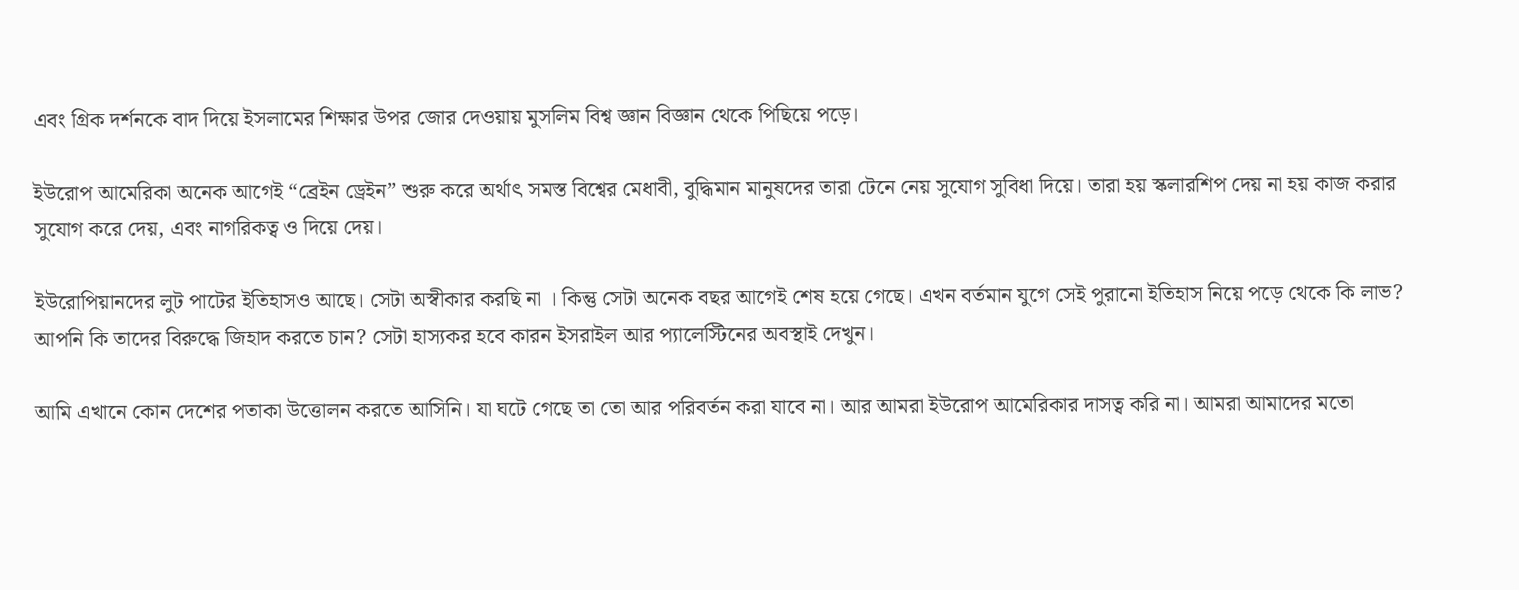এবং গ্রিক দর্শনকে বাদ দিয়ে ইসলামের শিক্ষার উপর জোর দেওয়ায় মুসলিম বিশ্ব জ্ঞান বিজ্ঞান থেকে পিছিয়ে পড়ে।

ইউরোপ আমেরিকা অনেক আগেই “ব্রেইন ড্রেইন” শুরু করে অর্থাৎ সমস্ত বিশ্বের মেধাবী, বুদ্ধিমান মানুষদের তারা টেনে নেয় সুযোগ সুবিধা দিয়ে। তারা হয় স্কলারশিপ দেয় না হয় কাজ করার সুযোগ করে দেয়, এবং নাগরিকত্ব ও দিয়ে দেয়।

ইউরোপিয়ানদের লুট পাটের ইতিহাসও আছে। সেটা অস্বীকার করছি না । কিন্তু সেটা অনেক বছর আগেই শেষ হয়ে গেছে। এখন বর্তমান যুগে সেই পুরানো ইতিহাস নিয়ে পড়ে থেকে কি লাভ? আপনি কি তাদের বিরুদ্ধে জিহাদ করতে চান? সেটা হাস্যকর হবে কারন ইসরাইল আর প্যালেস্টিনের অবস্থাই দেখুন।

আমি এখানে কোন দেশের পতাকা উত্তোলন করতে আসিনি। যা ঘটে গেছে তা তো আর পরিবর্তন করা যাবে না। আর আমরা ইউরোপ আমেরিকার দাসত্ব করি না। আমরা আমাদের মতো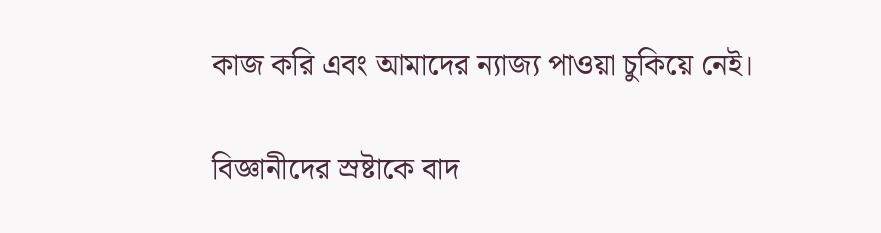কাজ করি এবং আমাদের ন্যাজ্য পাওয়া চুকিয়ে নেই।

বিজ্ঞানীদের স্রষ্টাকে বাদ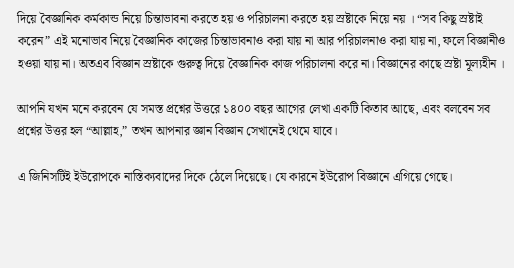দিয়ে বৈজ্ঞানিক কর্মকান্ড নিয়ে চিন্তাভাবনা করতে হয় ও পরিচালনা করতে হয় স্রষ্টাকে নিয়ে নয় । “সব কিছু স্রষ্টাই করেন” এই মনোভাব নিয়ে বৈজ্ঞানিক কাজের চিন্তাভাবনাও করা যায় না আর পরিচালনাও করা যায় না, ফলে বিজ্ঞানীও হওয়া যায় না। অতএব বিজ্ঞান স্রষ্টাকে গুরুত্ব দিয়ে বৈজ্ঞানিক কাজ পরিচালনা করে না। বিজ্ঞানের কাছে স্রষ্টা মূল্যহীন ।

আপনি যখন মনে করবেন যে সমস্ত প্রশ্নের উত্তরে ১৪০০ বছর আগের লেখা একটি কিতাব আছে, এবং বলবেন সব প্রশ্নের উত্তর হল “আল্লাহ,” তখন আপনার জ্ঞান বিজ্ঞান সেখানেই থেমে যাবে।

এ জিনিসটিই ইউরোপকে নাস্তিক্যবাদের দিকে ঠেলে দিয়েছে। যে কারনে ইউরোপ বিজ্ঞানে এগিয়ে গেছে।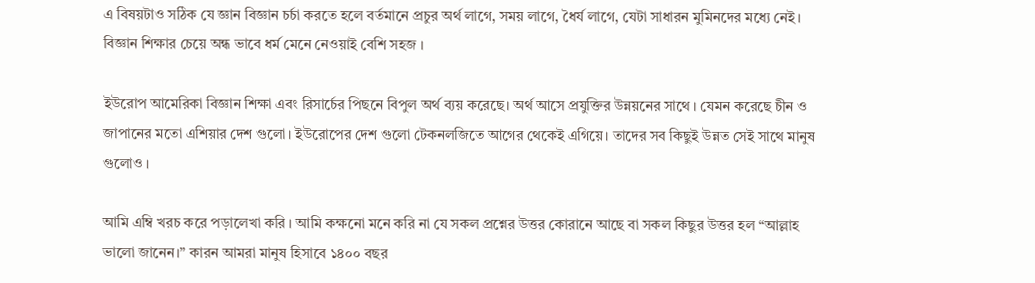এ বিষয়টাও সঠিক যে জ্ঞান বিজ্ঞান চর্চা করতে হলে বর্তমানে প্রচুর অর্থ লাগে, সময় লাগে, ধৈর্য লাগে, যেটা সাধারন মুমিনদের মধ্যে নেই। বিজ্ঞান শিক্ষার চেয়ে অন্ধ ভাবে ধর্ম মেনে নেওয়াই বেশি সহজ ।

ইউরোপ আমেরিকা বিজ্ঞান শিক্ষা এবং রিসার্চের পিছনে বিপুল অর্থ ব্যয় করেছে। অর্থ আসে প্রযুক্তির উন্নয়নের সাথে । যেমন করেছে চীন ও জাপানের মতো এশিয়ার দেশ গুলো। ইউরোপের দেশ গুলো টেকনলজিতে আগের থেকেই এগিয়ে। তাদের সব কিছুই উন্নত সেই সাথে মানুষ গুলোও ।

আমি এম্বি খরচ করে পড়ালেখা করি । আমি কক্ষনো মনে করি না যে সকল প্রশ্নের উত্তর কোরানে আছে বা সকল কিছুর উত্তর হল “আল্লাহ ভালো জানেন।” কারন আমরা মানুষ হিসাবে ১৪০০ বছর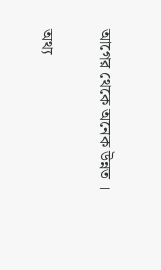আগের থেকে অনেক উন্নত ।

অথ্য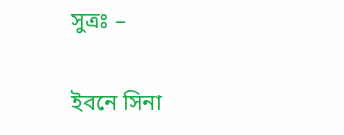সুত্রঃ –

ইবনে সিনা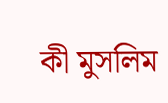কী মুসলিম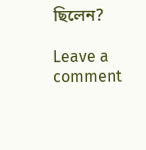ছিলেন?

Leave a comment